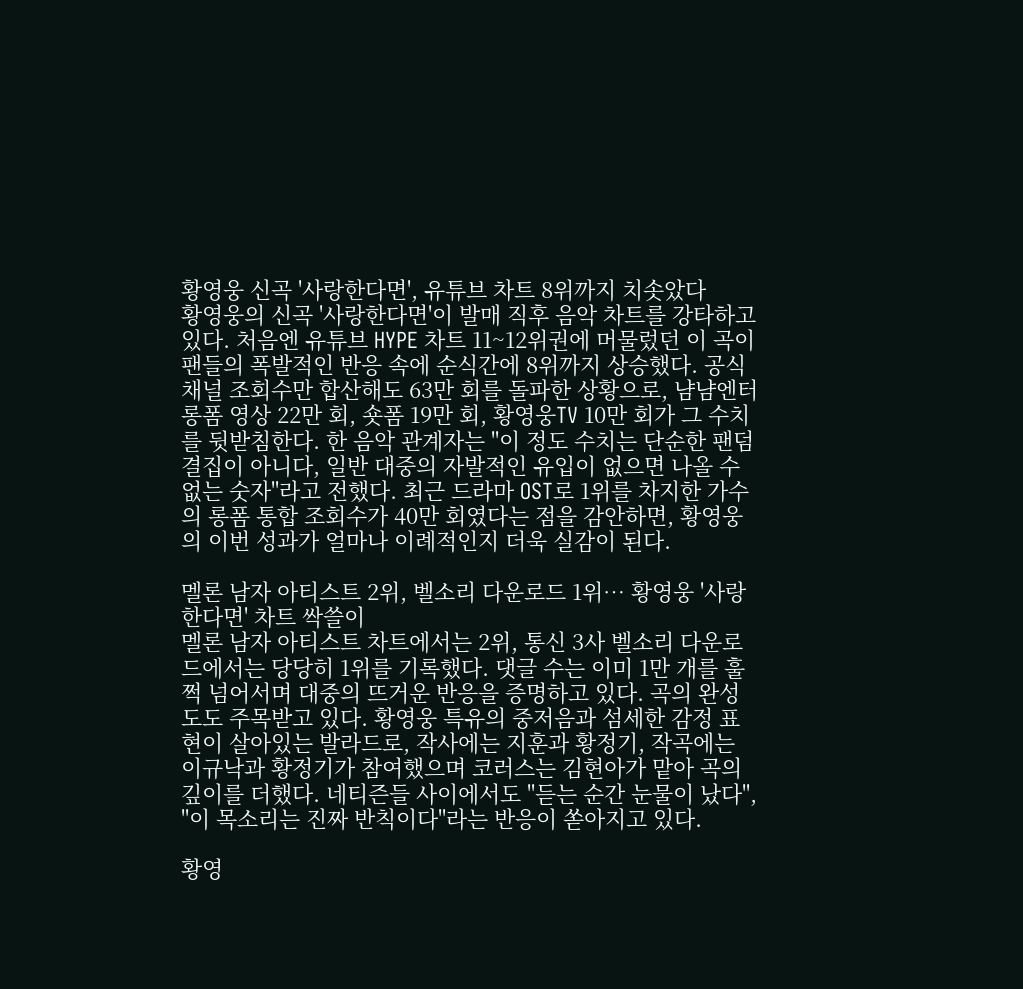황영웅 신곡 '사랑한다면', 유튜브 차트 8위까지 치솟았다
황영웅의 신곡 '사랑한다면'이 발매 직후 음악 차트를 강타하고 있다. 처음엔 유튜브 HYPE 차트 11~12위권에 머물렀던 이 곡이 팬들의 폭발적인 반응 속에 순식간에 8위까지 상승했다. 공식 채널 조회수만 합산해도 63만 회를 돌파한 상황으로, 냠냠엔터 롱폼 영상 22만 회, 숏폼 19만 회, 황영웅TV 10만 회가 그 수치를 뒷받침한다. 한 음악 관계자는 "이 정도 수치는 단순한 팬덤 결집이 아니다, 일반 대중의 자발적인 유입이 없으면 나올 수 없는 숫자"라고 전했다. 최근 드라마 OST로 1위를 차지한 가수의 롱폼 통합 조회수가 40만 회였다는 점을 감안하면, 황영웅의 이번 성과가 얼마나 이례적인지 더욱 실감이 된다.

멜론 남자 아티스트 2위, 벨소리 다운로드 1위… 황영웅 '사랑한다면' 차트 싹쓸이
멜론 남자 아티스트 차트에서는 2위, 통신 3사 벨소리 다운로드에서는 당당히 1위를 기록했다. 댓글 수는 이미 1만 개를 훌쩍 넘어서며 대중의 뜨거운 반응을 증명하고 있다. 곡의 완성도도 주목받고 있다. 황영웅 특유의 중저음과 섬세한 감정 표현이 살아있는 발라드로, 작사에는 지훈과 황정기, 작곡에는 이규낙과 황정기가 참여했으며 코러스는 김현아가 맡아 곡의 깊이를 더했다. 네티즌들 사이에서도 "듣는 순간 눈물이 났다", "이 목소리는 진짜 반칙이다"라는 반응이 쏟아지고 있다.

황영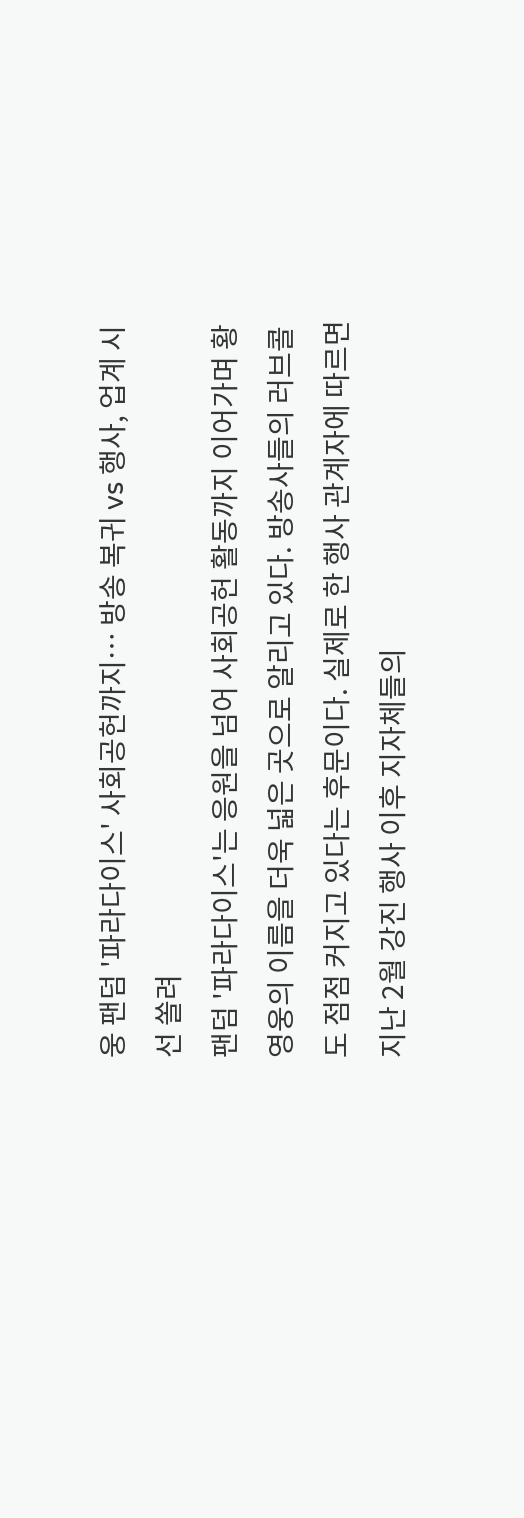웅 팬덤 '파라다이스' 사회공헌까지… 방송 복귀 vs 행사, 업계 시선 쏠려
팬덤 '파라다이스'는 응원을 넘어 사회공헌 활동까지 이어가며 황영웅의 이름을 더욱 넓은 곳으로 알리고 있다. 방송사들의 러브콜도 점점 커지고 있다는 후문이다. 실제로 한 행사 관계자에 따르면 지난 2월 강진 행사 이후 지자체들의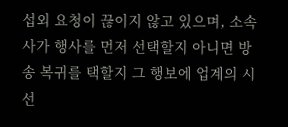섭외 요청이 끊이지 않고 있으며, 소속사가 행사를 먼저 선택할지 아니면 방송 복귀를 택할지 그 행보에 업계의 시선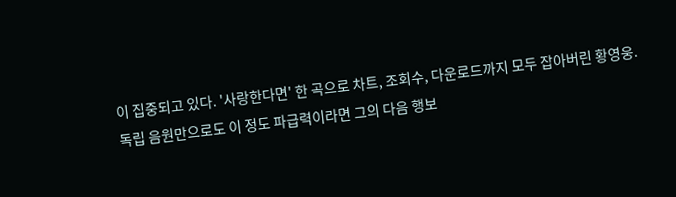이 집중되고 있다. '사랑한다면' 한 곡으로 차트, 조회수, 다운로드까지 모두 잡아버린 황영웅. 독립 음원만으로도 이 정도 파급력이라면 그의 다음 행보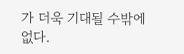가 더욱 기대될 수밖에 없다.